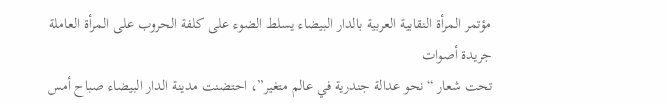مؤتمر المرأة النقابية العربية بالدار البيضاء يسلط الضوء على كلفة الحروب على المرأة العاملة
جريدة أصوات
تحت شعار “نحو عدالة جندرية في عالم متغير”، احتضنت مدينة الدار البيضاء صباح أمس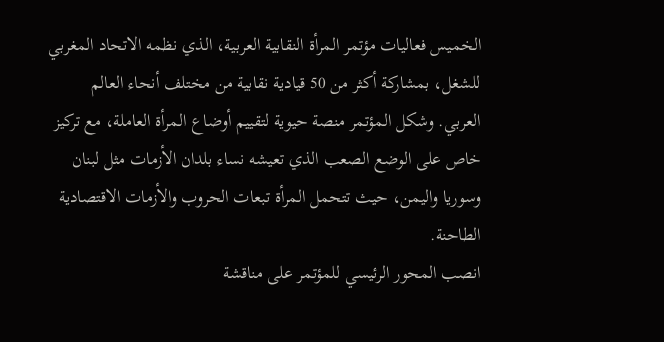الخميس فعاليات مؤتمر المرأة النقابية العربية، الذي نظمه الاتحاد المغربي للشغل، بمشاركة أكثر من 50 قيادية نقابية من مختلف أنحاء العالم العربي. وشكل المؤتمر منصة حيوية لتقييم أوضاع المرأة العاملة، مع تركيز خاص على الوضع الصعب الذي تعيشه نساء بلدان الأزمات مثل لبنان وسوريا واليمن، حيث تتحمل المرأة تبعات الحروب والأزمات الاقتصادية الطاحنة.
انصب المحور الرئيسي للمؤتمر على مناقشة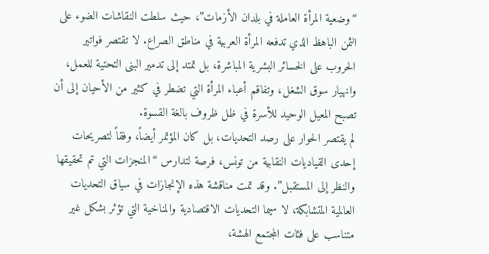“وضعية المرأة العاملة في بلدان الأزمات”، حيث سلطت النقاشات الضوء على الثمن الباهظ الذي تدفعه المرأة العربية في مناطق الصراع. لا تقتصر فواتير الحروب على الخسائر البشرية المباشرة، بل تمتد إلى تدمير البنى التحتية للعمل، وانهيار سوق الشغل، وتفاقم أعباء المرأة التي تضطر في كثير من الأحيان إلى أن تصبح المعيل الوحيد للأسرة في ظل ظروف بالغة القسوة.
لم يقتصر الحوار على رصد التحديات، بل كان المؤتمر أيضاً، وفقاً لتصريحات إحدى القياديات النقابية من تونس، فرصة لتدارس “المنجزات التي تم تحقيقها والنظر إلى المستقبل”. وقد تمت مناقشة هذه الإنجازات في سياق التحديات العالمية المتشابكة، لا سيما التحديات الاقتصادية والمناخية التي تؤثر بشكل غير متناسب على فئات المجتمع الهشة،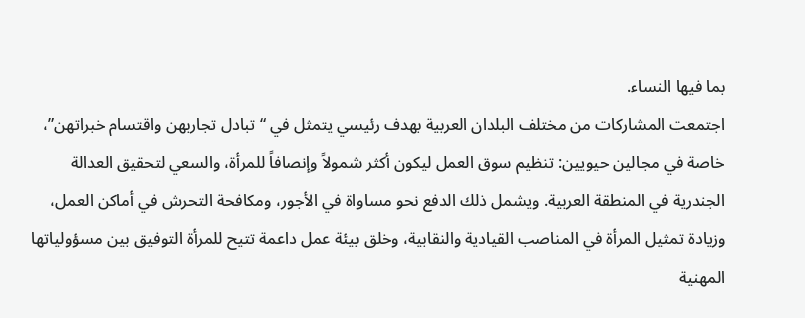بما فيها النساء.
اجتمعت المشاركات من مختلف البلدان العربية بهدف رئيسي يتمثل في “تبادل تجاربهن واقتسام خبراتهن”، خاصة في مجالين حيويين: تنظيم سوق العمل ليكون أكثر شمولاً وإنصافاً للمرأة، والسعي لتحقيق العدالة الجندرية في المنطقة العربية. ويشمل ذلك الدفع نحو مساواة في الأجور، ومكافحة التحرش في أماكن العمل، وزيادة تمثيل المرأة في المناصب القيادية والنقابية، وخلق بيئة عمل داعمة تتيح للمرأة التوفيق بين مسؤولياتها المهنية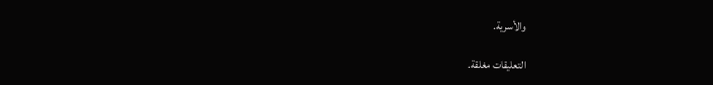والأسرية.

التعليقات مغلقة.